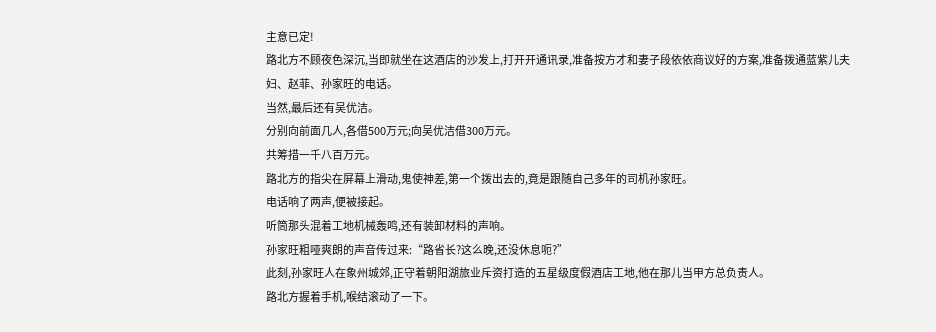主意已定!
路北方不顾夜色深沉,当即就坐在这酒店的沙发上,打开开通讯录,准备按方才和妻子段依依商议好的方案,准备拨通蓝紫儿夫妇、赵菲、孙家旺的电话。
当然,最后还有吴优洁。
分别向前面几人,各借500万元;向吴优洁借300万元。
共筹措一千八百万元。
路北方的指尖在屏幕上滑动,鬼使神差,第一个拨出去的,竟是跟随自己多年的司机孙家旺。
电话响了两声,便被接起。
听筒那头混着工地机械轰鸣,还有装卸材料的声响。
孙家旺粗哑爽朗的声音传过来:“路省长?这么晚,还没休息呃?”
此刻,孙家旺人在象州城郊,正守着朝阳湖旅业斥资打造的五星级度假酒店工地,他在那儿当甲方总负责人。
路北方握着手机,喉结滚动了一下。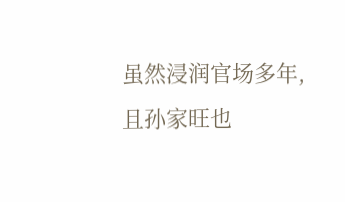虽然浸润官场多年,且孙家旺也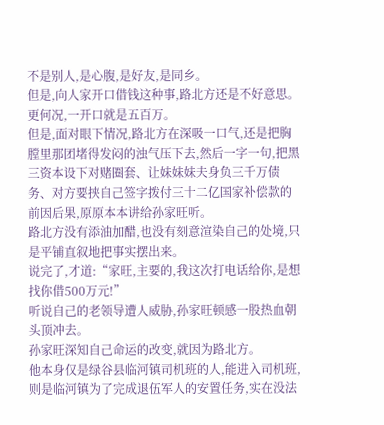不是别人,是心腹,是好友,是同乡。
但是,向人家开口借钱这种事,路北方还是不好意思。
更何况,一开口就是五百万。
但是,面对眼下情况,路北方在深吸一口气,还是把胸膛里那团堵得发闷的浊气压下去,然后一字一句,把黑三资本设下对赌圈套、让妹妹妹夫身负三千万债务、对方要挟自己签字拨付三十二亿国家补偿款的前因后果,原原本本讲给孙家旺听。
路北方没有添油加醋,也没有刻意渲染自己的处境,只是平铺直叙地把事实摆出来。
说完了,才道:“家旺,主要的,我这次打电话给你,是想找你借500万元!”
听说自己的老领导遭人威胁,孙家旺顿感一股热血朝头顶冲去。
孙家旺深知自己命运的改变,就因为路北方。
他本身仅是绿谷县临河镇司机班的人,能进入司机班,则是临河镇为了完成退伍军人的安置任务,实在没法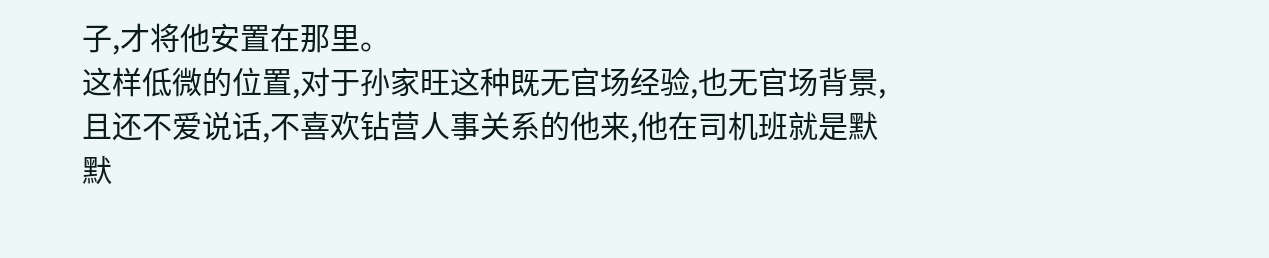子,才将他安置在那里。
这样低微的位置,对于孙家旺这种既无官场经验,也无官场背景,且还不爱说话,不喜欢钻营人事关系的他来,他在司机班就是默默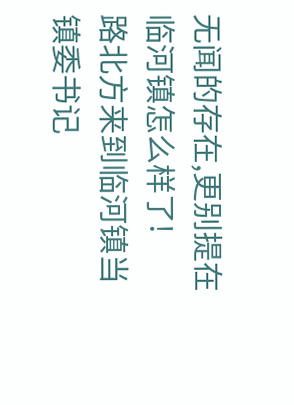无闻的存在,更别提在临河镇怎么样了!
路北方来到临河镇当镇委书记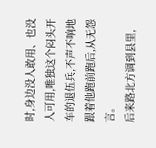时,身边没人敢用、也没人可用,唯独这个闷头开车的退伍兵,不声不响地跟着他跑前跑后,从无怨言。
后来路北方调到县里,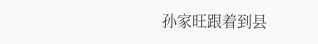孙家旺跟着到县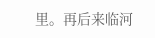里。再后来临河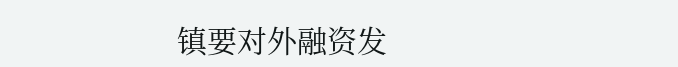镇要对外融资发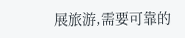展旅游,需要可靠的